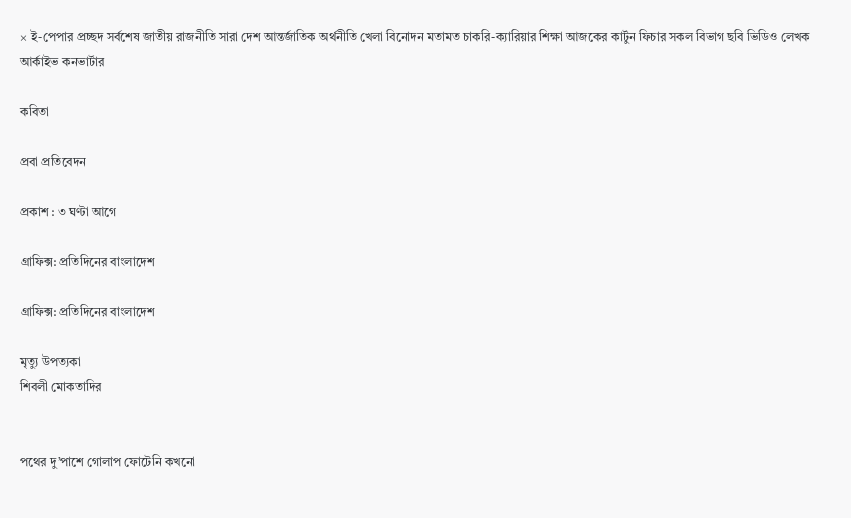× ই-পেপার প্রচ্ছদ সর্বশেষ জাতীয় রাজনীতি সারা দেশ আন্তর্জাতিক অর্থনীতি খেলা বিনোদন মতামত চাকরি-ক্যারিয়ার শিক্ষা আজকের কার্টুন ফিচার সকল বিভাগ ছবি ভিডিও লেখক আর্কাইভ কনভার্টার

কবিতা

প্রবা প্রতিবেদন

প্রকাশ : ৩ ঘণ্টা আগে

গ্রাফিক্স: প্রতিদিনের বাংলাদেশ

গ্রাফিক্স: প্রতিদিনের বাংলাদেশ

মৃত্যু উপত্যকা
শিবলী মোকতাদির


পথের দু’পাশে গোলাপ ফোটেনি কখনো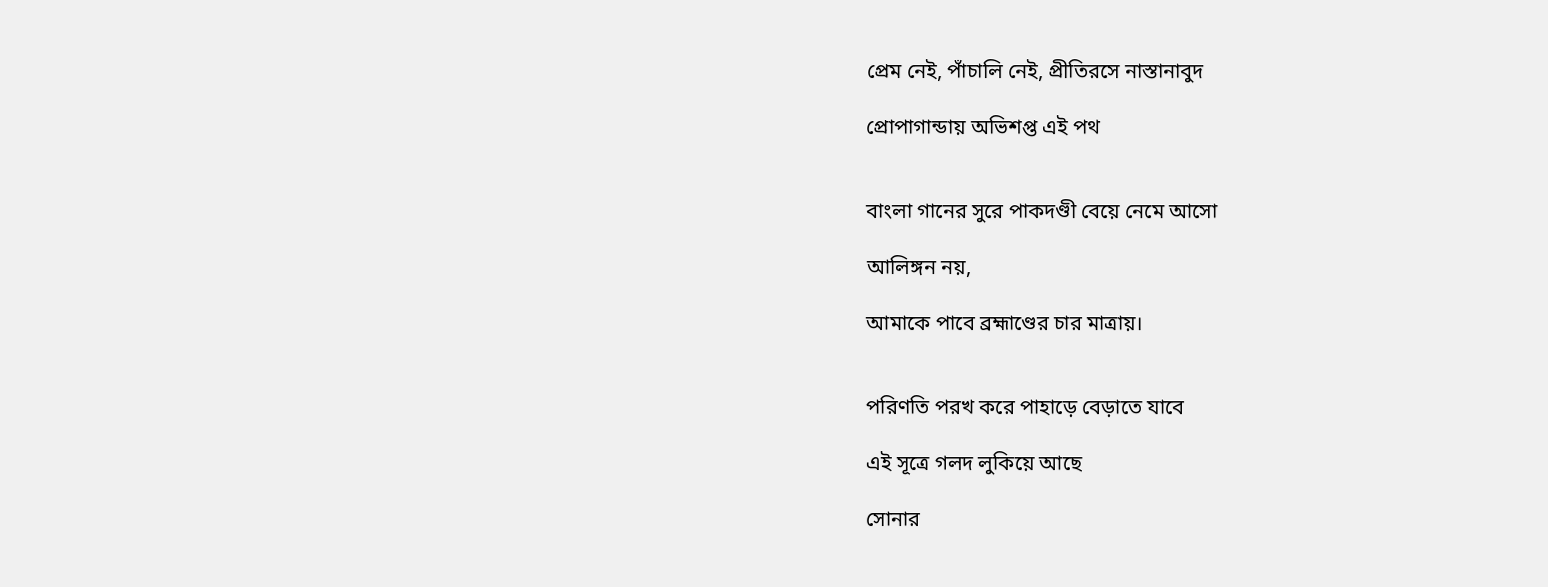প্রেম নেই, পাঁচালি নেই, প্রীতিরসে নাস্তানাবুদ

প্রোপাগান্ডায় অভিশপ্ত এই পথ


বাংলা গানের সুরে পাকদণ্ডী বেয়ে নেমে আসো

আলিঙ্গন নয়,

আমাকে পাবে ব্রহ্মাণ্ডের চার মাত্রায়।


পরিণতি পরখ করে পাহাড়ে বেড়াতে যাবে

এই সূত্রে গলদ লুকিয়ে আছে

সোনার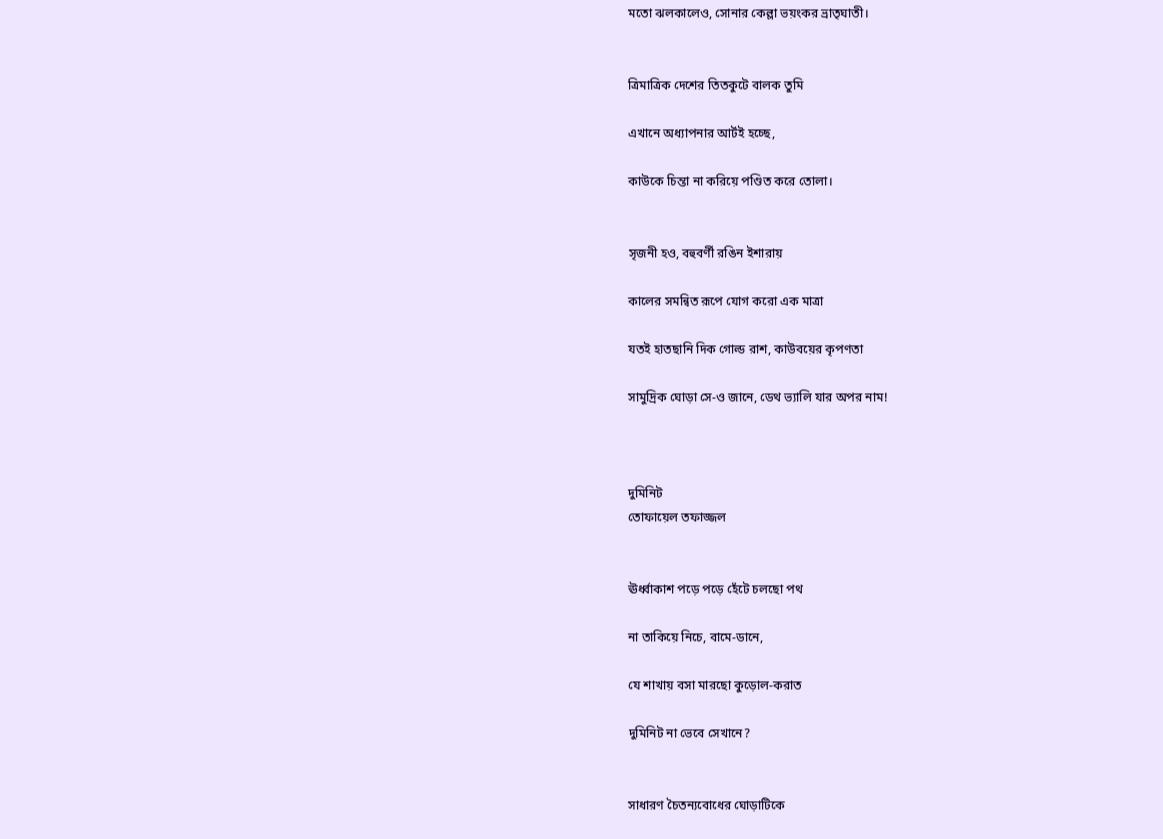মতো ঝলকালেও, সোনার কেল্লা ভয়ংকর ভ্রাতৃঘাতী।


ত্রিমাত্রিক দেশের তিতকুটে বালক তুমি

এখানে অধ্যাপনার আর্টই হচ্ছে,

কাউকে চিন্তা না করিয়ে পণ্ডিত করে তোলা।


সৃজনী হও, বহুবর্ণী রঙিন ইশারায়

কালের সমন্বিত রূপে যোগ করো এক মাত্রা

যতই হাতছানি দিক গোল্ড রাশ, কাউবয়ের কৃপণতা

সামুদ্রিক ঘোড়া সে-ও জানে, ডেথ ভ্যালি যার অপর নাম!



দুমিনিট
তোফায়েল তফাজ্জল


ঊর্ধ্বাকাশ পড়ে পড়ে হেঁটে চলছো পথ

না তাকিয়ে নিচে, বামে-ডানে,

যে শাখায় বসা মারছো কুড়োল-করাত

দুমিনিট না ভেবে সেখানে?


সাধারণ চৈতন্যবোধের ঘোড়াটিকে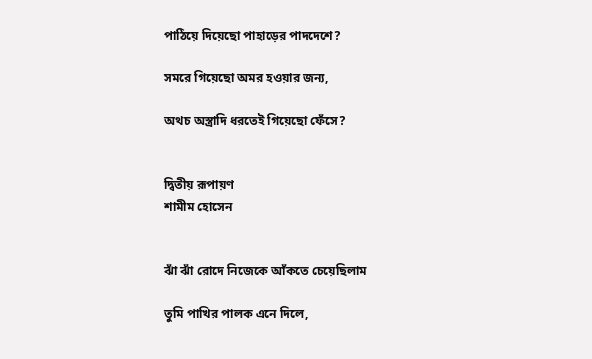পাঠিয়ে দিয়েছো পাহাড়ের পাদদেশে?

সমরে গিয়েছো অমর হওয়ার জন্য,

অথচ অস্ত্রাদি ধরতেই গিয়েছো ফেঁসে?


দ্বিতীয় রূপায়ণ
শামীম হোসেন


ঝাঁ ঝাঁ রোদে নিজেকে আঁকতে চেয়েছিলাম

তুমি পাখির পালক এনে দিলে,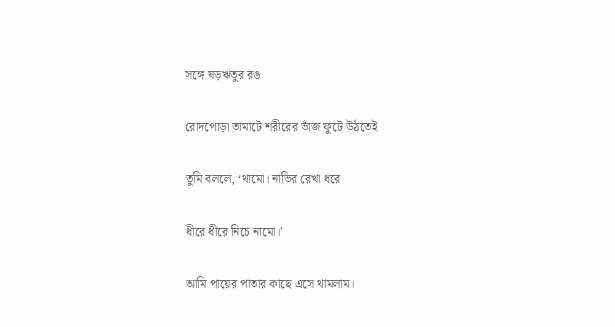সঙ্গে ষড়ঋতুর রঙ

রোদপোড়া তামাটে শরীরের ভাঁজ ফুটে উঠতেই

তুমি বললে, ‘থামো। নাভির রেখা ধরে

ধীরে ধীরে নিচে নামো।’

আমি পায়ের পাতার কাছে এসে থামলাম।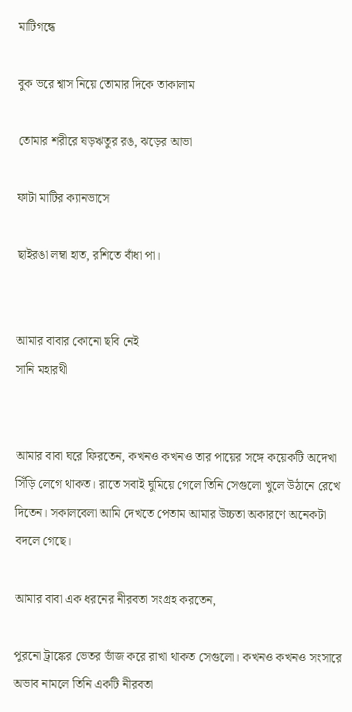মাটিগন্ধে

বুক ভরে শ্বাস নিয়ে তোমার দিকে তাকালাম

তোমার শরীরে ষড়ঋতুর রঙ, ঝড়ের আভা

ফাটা মাটির ক্যানভাসে

ছাইরঙা লম্বা হাত, রশিতে বাঁধা পা।


আমার বাবার কোনো ছবি নেই
সানি মহারথী


আমার বাবা ঘরে ফিরতেন, কখনও কখনও তার পায়ের সঙ্গে কয়েকটি অদেখা সিঁড়ি লেগে থাকত। রাতে সবাই ঘুমিয়ে গেলে তিনি সেগুলো খুলে উঠানে রেখে দিতেন। সকালবেলা আমি দেখতে পেতাম আমার উচ্চতা অকারণে অনেকটা বদলে গেছে।

আমার বাবা এক ধরনের নীরবতা সংগ্রহ করতেন,

পুরনো ট্রাঙ্কের ভেতর ভাঁজ করে রাখা থাকত সেগুলো। কখনও কখনও সংসারে অভাব নামলে তিনি একটি নীরবতা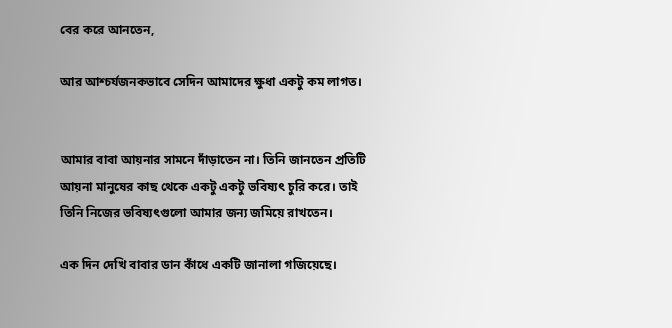বের করে আনতেন,

আর আশ্চর্যজনকভাবে সেদিন আমাদের ক্ষুধা একটু কম লাগত।


আমার বাবা আয়নার সামনে দাঁড়াতেন না। তিনি জানতেন প্রতিটি আয়না মানুষের কাছ থেকে একটু একটু ভবিষ্যৎ চুরি করে। তাই তিনি নিজের ভবিষ্যৎগুলো আমার জন্য জমিয়ে রাখতেন।

এক দিন দেখি বাবার ডান কাঁধে একটি জানালা গজিয়েছে।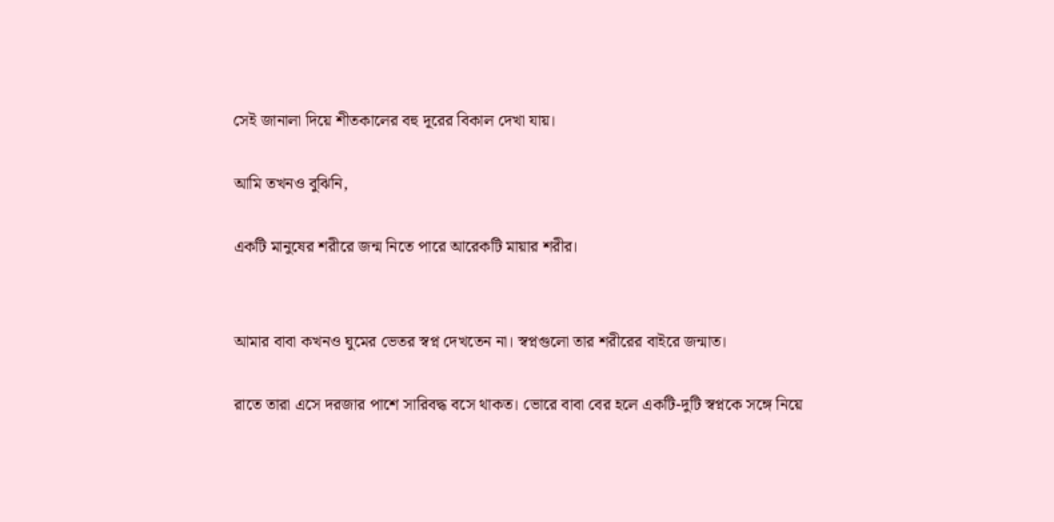সেই জানালা দিয়ে শীতকালের বহু দূরের বিকাল দেখা যায়।

আমি তখনও বুঝিনি,

একটি মানুষের শরীরে জন্ম নিতে পারে আরেকটি মায়ার শরীর।


আমার বাবা কখনও ঘুমের ভেতর স্বপ্ন দেখতেন না। স্বপ্নগুলো তার শরীরের বাইরে জন্মাত।

রাতে তারা এসে দরজার পাশে সারিবদ্ধ বসে থাকত। ভোরে বাবা বের হলে একটি-দুটি স্বপ্নকে সঙ্গে নিয়ে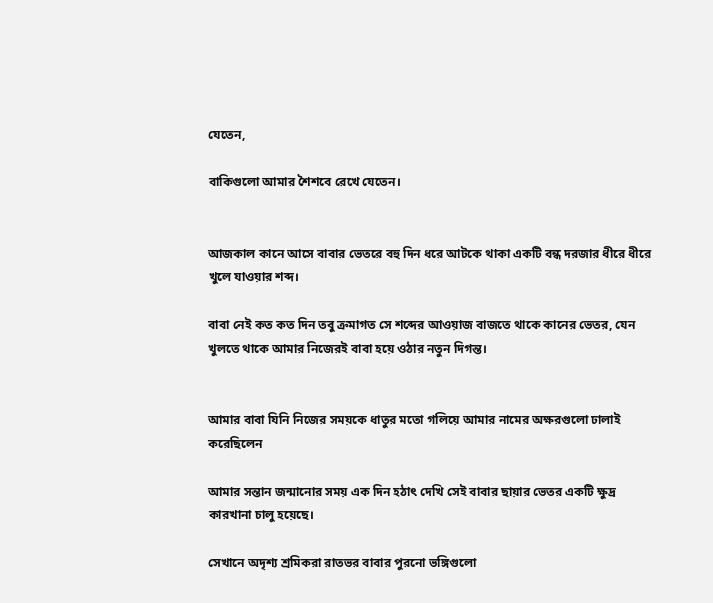যেতেন,

বাকিগুলো আমার শৈশবে রেখে যেতেন।


আজকাল কানে আসে বাবার ভেতরে বহু দিন ধরে আটকে থাকা একটি বন্ধ দরজার ধীরে ধীরে খুলে যাওয়ার শব্দ।

বাবা নেই কত কত দিন তবু ক্রমাগত সে শব্দের আওয়াজ বাজতে থাকে কানের ভেতর, যেন খুলতে থাকে আমার নিজেরই বাবা হয়ে ওঠার নতুন দিগন্ত।


আমার বাবা যিনি নিজের সময়কে ধাতুর মতো গলিয়ে আমার নামের অক্ষরগুলো ঢালাই করেছিলেন

আমার সন্তান জন্মানোর সময় এক দিন হঠাৎ দেখি সেই বাবার ছায়ার ভেতর একটি ক্ষুদ্র কারখানা চালু হয়েছে।

সেখানে অদৃশ্য শ্রমিকরা রাতভর বাবার পুরনো ভঙ্গিগুলো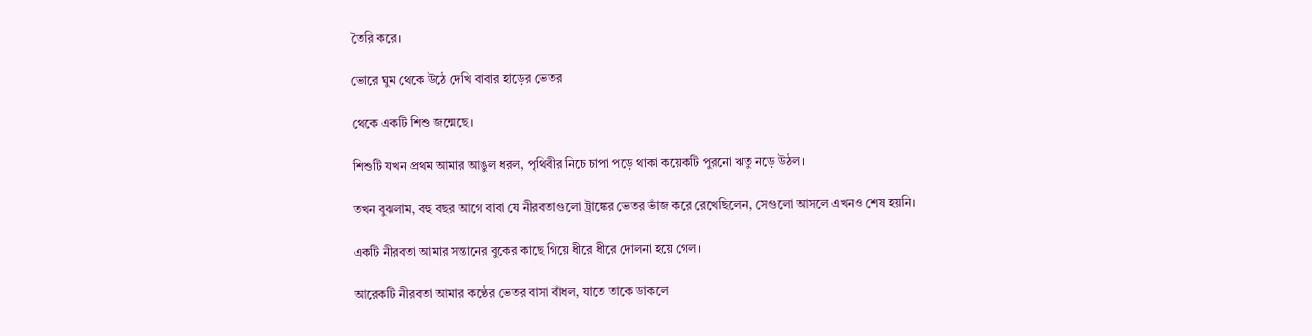তৈরি করে।

ভোরে ঘুম থেকে উঠে দেখি বাবার হাড়ের ভেতর

থেকে একটি শিশু জন্মেছে।

শিশুটি যখন প্রথম আমার আঙুল ধরল, পৃথিবীর নিচে চাপা পড়ে থাকা কয়েকটি পুরনো ঋতু নড়ে উঠল।

তখন বুঝলাম, বহু বছর আগে বাবা যে নীরবতাগুলো ট্রাঙ্কের ভেতর ভাঁজ করে রেখেছিলেন, সেগুলো আসলে এখনও শেষ হয়নি।

একটি নীরবতা আমার সন্তানের বুকের কাছে গিয়ে ধীরে ধীরে দোলনা হয়ে গেল।

আরেকটি নীরবতা আমার কণ্ঠের ভেতর বাসা বাঁধল, যাতে তাকে ডাকলে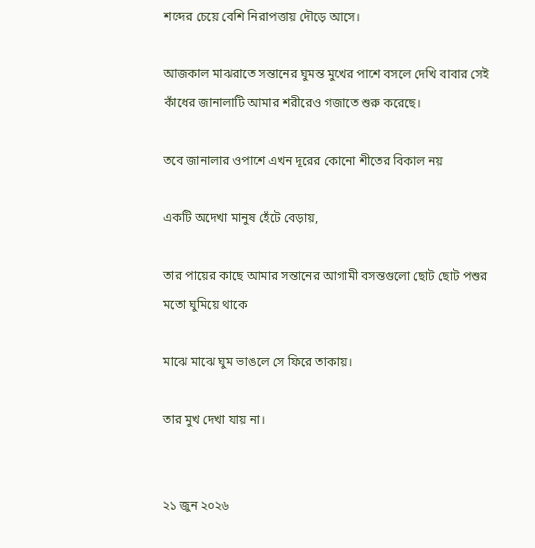শব্দের চেয়ে বেশি নিরাপত্তায় দৌড়ে আসে।

আজকাল মাঝরাতে সন্তানের ঘুমন্ত মুখের পাশে বসলে দেখি বাবার সেই কাঁধের জানালাটি আমার শরীরেও গজাতে শুরু করেছে।

তবে জানালার ওপাশে এখন দূরের কোনো শীতের বিকাল নয়

একটি অদেখা মানুষ হেঁটে বেড়ায়,

তার পায়ের কাছে আমার সন্তানের আগামী বসন্তগুলো ছোট ছোট পশুর মতো ঘুমিয়ে থাকে

মাঝে মাঝে ঘুম ভাঙলে সে ফিরে তাকায়।

তার মুখ দেখা যায় না।


২১ জুন ২০২৬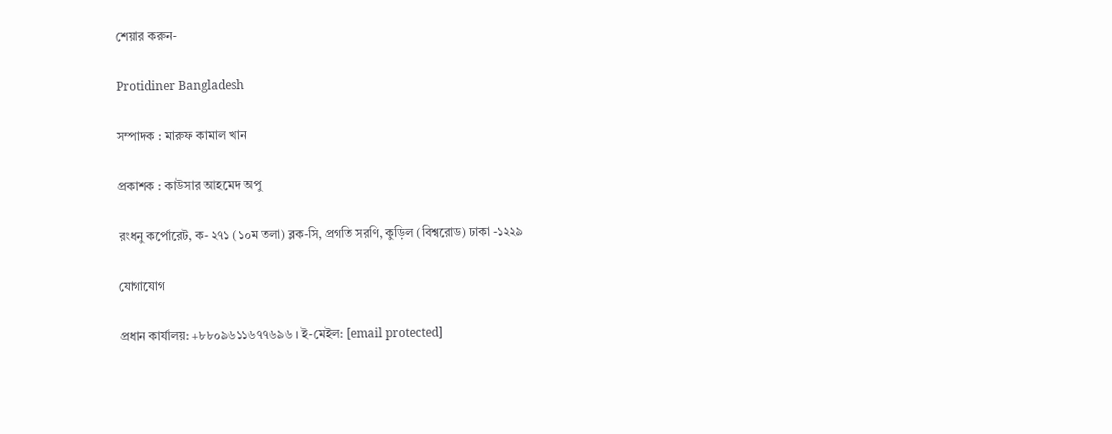শেয়ার করুন-

Protidiner Bangladesh

সম্পাদক : মারুফ কামাল খান

প্রকাশক : কাউসার আহমেদ অপু

রংধনু কর্পোরেট, ক- ২৭১ (১০ম তলা) ব্লক-সি, প্রগতি সরণি, কুড়িল (বিশ্বরোড) ঢাকা -১২২৯

যোগাযোগ

প্রধান কার্যালয়: +৮৮০৯৬১১৬৭৭৬৯৬ । ই-মেইল: [email protected]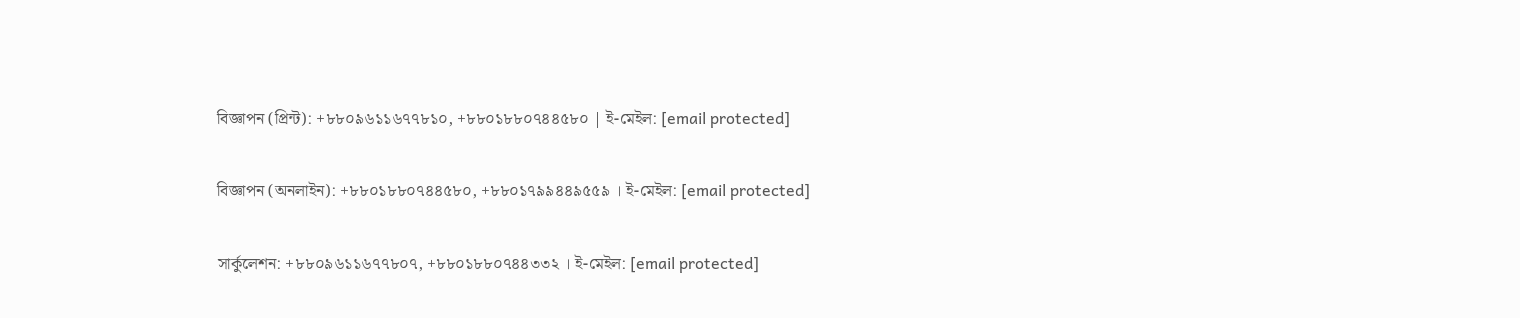বিজ্ঞাপন (প্রিন্ট): +৮৮০৯৬১১৬৭৭৮১০, +৮৮০১৮৮০৭৪৪৫৮০ | ই-মেইল: [email protected]

বিজ্ঞাপন (অনলাইন): +৮৮০১৮৮০৭৪৪৫৮০, +৮৮০১৭৯৯৪৪৯৫৫৯ । ই-মেইল: [email protected]

সার্কুলেশন: +৮৮০৯৬১১৬৭৭৮০৭, +৮৮০১৮৮০৭৪৪৩৩২ । ই-মেইল: [email protected]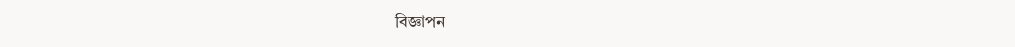বিজ্ঞাপন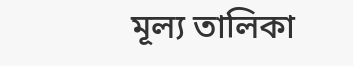মূল্য তালিকা